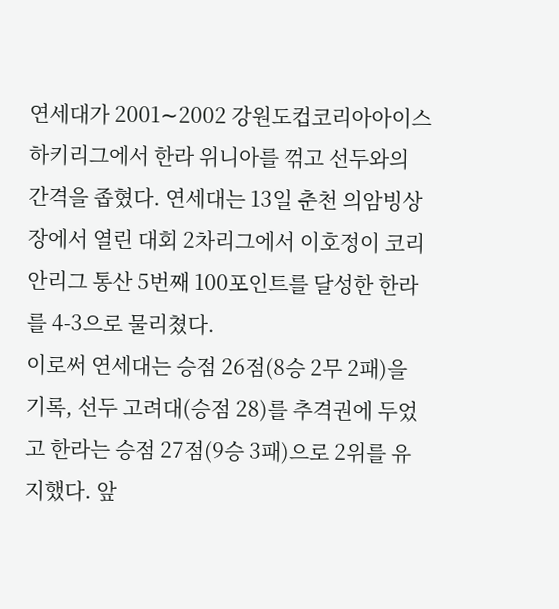연세대가 2001∼2002 강원도컵코리아아이스하키리그에서 한라 위니아를 꺾고 선두와의 간격을 좁혔다. 연세대는 13일 춘천 의암빙상장에서 열린 대회 2차리그에서 이호정이 코리안리그 통산 5번째 100포인트를 달성한 한라를 4-3으로 물리쳤다.
이로써 연세대는 승점 26점(8승 2무 2패)을 기록, 선두 고려대(승점 28)를 추격권에 두었고 한라는 승점 27점(9승 3패)으로 2위를 유지했다. 앞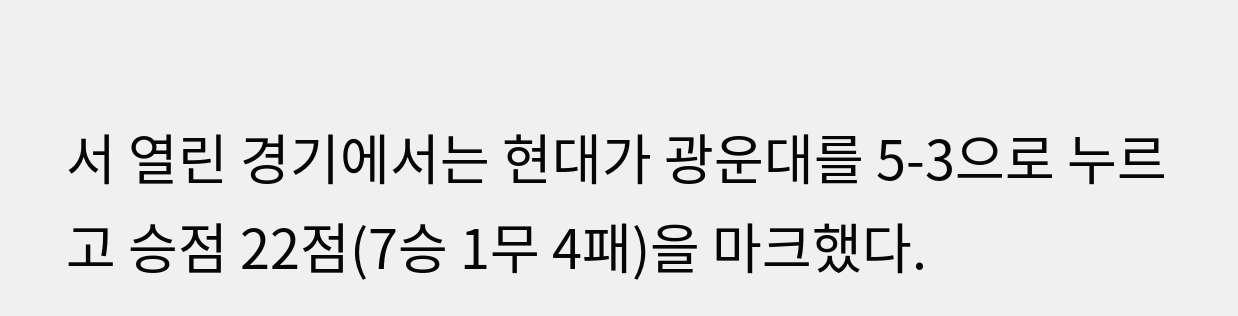서 열린 경기에서는 현대가 광운대를 5-3으로 누르고 승점 22점(7승 1무 4패)을 마크했다.